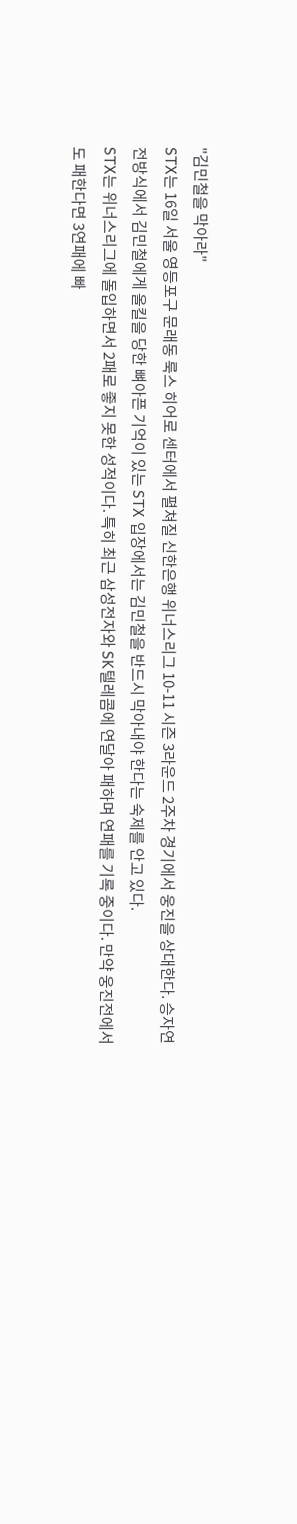"김민철을 막아라"
STX는 16일 서울 영등포구 문래동 룩스 히어로 센터에서 펼쳐질 신한은행 위너스리그 10-11 시즌 3라운드 2주차 경기에서 웅진을 상대한다. 승자연전방식에서 김민철에게 올킬을 당한 뼈아픈 기억이 있는 STX 입장에서는 김민철을 반드시 막아내야 한다는 숙제를 안고 있다.
STX는 위너스리그에 돌입하면서 2패로 좋지 못한 성적이다. 특히 최근 삼성전자와 SK텔레콤에 연달아 패하며 연패를 기록 중이다. 만약 웅진전에서도 패한다면 3연패에 빠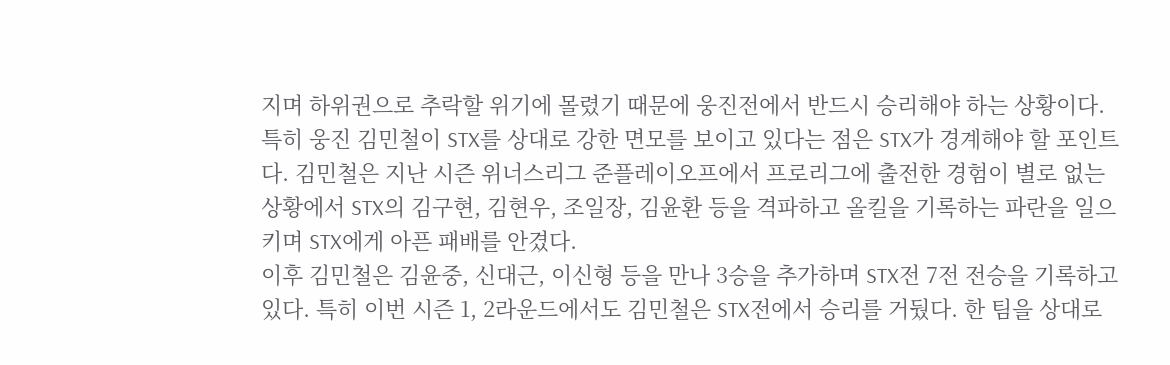지며 하위권으로 추락할 위기에 몰렸기 때문에 웅진전에서 반드시 승리해야 하는 상황이다.
특히 웅진 김민철이 STX를 상대로 강한 면모를 보이고 있다는 점은 STX가 경계해야 할 포인트다. 김민철은 지난 시즌 위너스리그 준플레이오프에서 프로리그에 출전한 경험이 별로 없는 상황에서 STX의 김구현, 김현우, 조일장, 김윤환 등을 격파하고 올킬을 기록하는 파란을 일으키며 STX에게 아픈 패배를 안겼다.
이후 김민철은 김윤중, 신대근, 이신형 등을 만나 3승을 추가하며 STX전 7전 전승을 기록하고 있다. 특히 이번 시즌 1, 2라운드에서도 김민철은 STX전에서 승리를 거뒀다. 한 팀을 상대로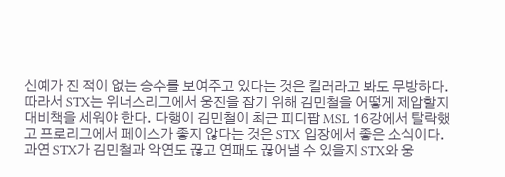신예가 진 적이 없는 승수를 보여주고 있다는 것은 킬러라고 봐도 무방하다.
따라서 STX는 위너스리그에서 웅진을 잡기 위해 김민철을 어떻게 제압할지 대비책을 세워야 한다. 다행이 김민철이 최근 피디팝 MSL 16강에서 탈락했고 프로리그에서 페이스가 좋지 않다는 것은 STX 입장에서 좋은 소식이다.
과연 STX가 김민철과 악연도 끊고 연패도 끊어낼 수 있을지 STX와 웅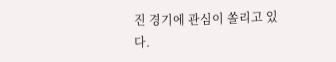진 경기에 관심이 쏠리고 있다.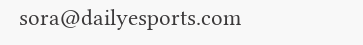sora@dailyesports.com